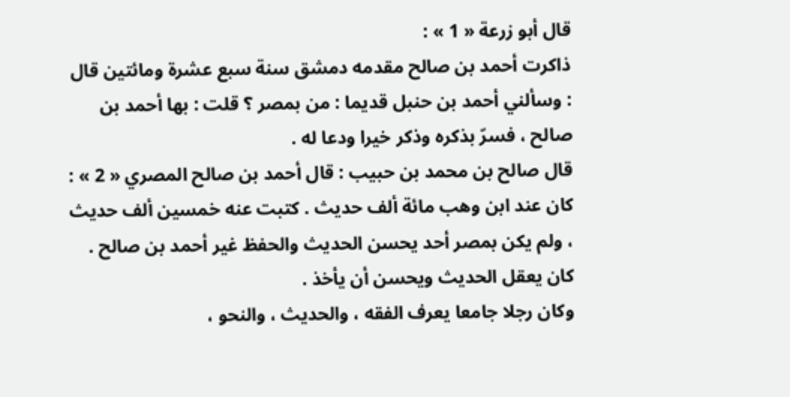قال أبو زرعة « 1 » :
ذاكرت أحمد بن صالح مقدمه دمشق سنة سبع عشرة ومائتين قال : وسألني أحمد بن حنبل قديما : من بمصر ؟ قلت : بها أحمد بن صالح ، فسرّ بذكره وذكر خيرا ودعا له .
قال صالح بن محمد بن حبيب : قال أحمد بن صالح المصري « 2 » :
كان عند ابن وهب مائة ألف حديث . كتبت عنه خمسين ألف حديث ، ولم يكن بمصر أحد يحسن الحديث والحفظ غير أحمد بن صالح . كان يعقل الحديث ويحسن أن يأخذ .
وكان رجلا جامعا يعرف الفقه ، والحديث ، والنحو ،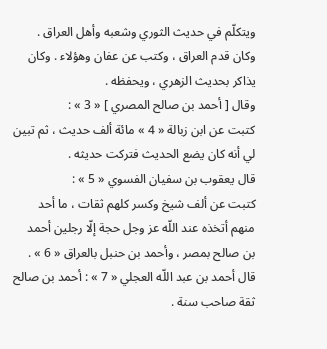ويتكلّم في حديث الثوري وشعبه وأهل العراق . وكان قدم العراق ، وكتب عن عفان وهؤلاء . وكان يذاكر بحديث الزهري ، ويحفظه .
وقال [ أحمد بن صالح المصري ] « 3 » :
كتبت عن ابن زبالة « 4 » مائة ألف حديث ، ثم تبين لي أنه كان يضع الحديث فتركت حديثه .
قال يعقوب بن سفيان الفسوي « 5 » :
كتبت عن ألف شيخ وكسر كلهم ثقات ، ما أحد منهم أتخذه عند اللّه عز وجل حجة إلّا رجلين أحمد بن صالح بمصر ، وأحمد بن حنبل بالعراق « 6 » .
قال أحمد بن عبد اللّه العجلي « 7 » : أحمد بن صالح ثقة صاحب سنة .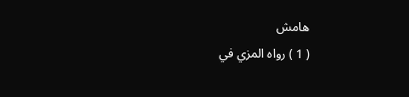هامش
( 1 ) رواه المزي في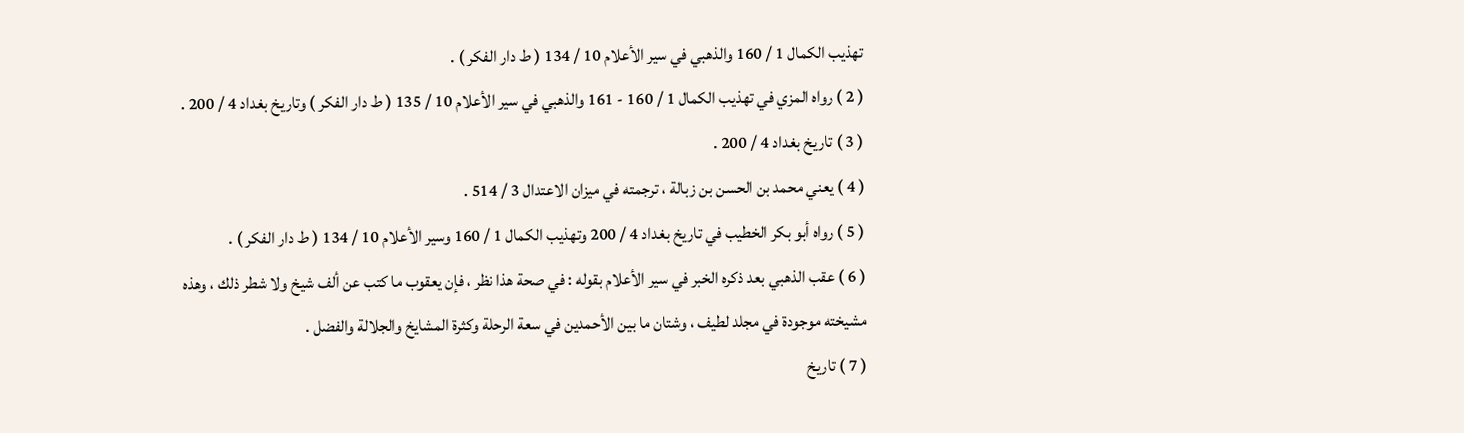تهذيب الكمال 1 / 160 والذهبي في سير الأعلام 10 / 134 ( ط دار الفكر ) .
( 2 ) رواه المزي في تهذيب الكمال 1 / 160 - 161 والذهبي في سير الأعلام 10 / 135 ( ط دار الفكر ) وتاريخ بغداد 4 / 200 .
( 3 ) تاريخ بغداد 4 / 200 .
( 4 ) يعني محمد بن الحسن بن زبالة ، ترجمته في ميزان الاعتدال 3 / 514 .
( 5 ) رواه أبو بكر الخطيب في تاريخ بغداد 4 / 200 وتهذيب الكمال 1 / 160 وسير الأعلام 10 / 134 ( ط دار الفكر ) .
( 6 ) عقب الذهبي بعد ذكره الخبر في سير الأعلام بقوله : في صحة هذا نظر ، فإن يعقوب ما كتب عن ألف شيخ ولا شطر ذلك ، وهذه مشيخته موجودة في مجلد لطيف ، وشتان ما بين الأحمدين في سعة الرحلة وكثرة المشايخ والجلالة والفضل .
( 7 ) تاريخ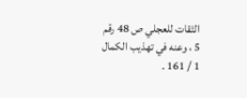الثقات للعجلي ص 48 رقم 5 ، وعنه في تهذيب الكمال 1 / 161 .